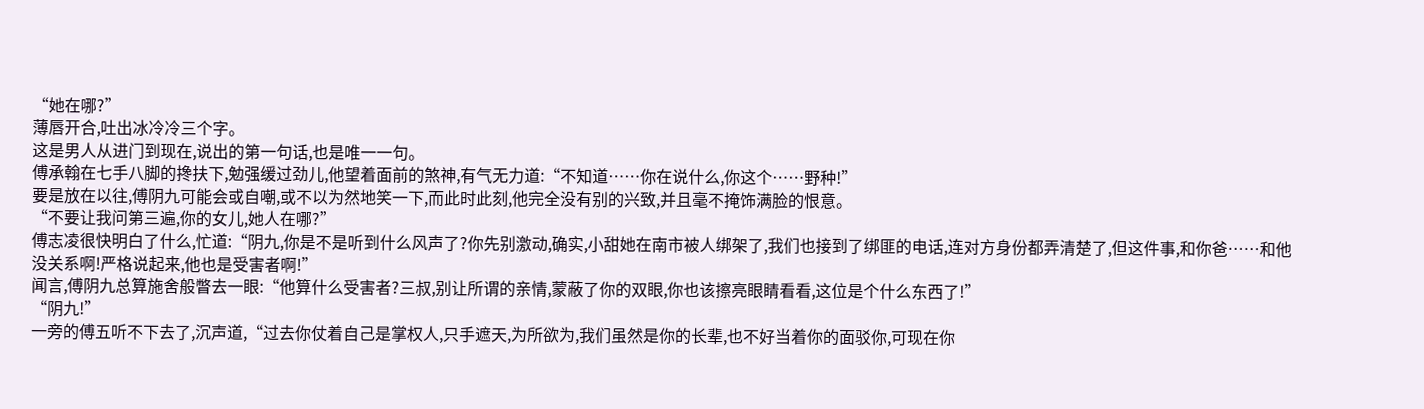“她在哪?”
薄唇开合,吐出冰冷冷三个字。
这是男人从进门到现在,说出的第一句话,也是唯一一句。
傅承翰在七手八脚的搀扶下,勉强缓过劲儿,他望着面前的煞神,有气无力道:“不知道……你在说什么,你这个……野种!”
要是放在以往,傅阴九可能会或自嘲,或不以为然地笑一下,而此时此刻,他完全没有别的兴致,并且毫不掩饰满脸的恨意。
“不要让我问第三遍,你的女儿,她人在哪?”
傅志凌很快明白了什么,忙道:“阴九,你是不是听到什么风声了?你先别激动,确实,小甜她在南市被人绑架了,我们也接到了绑匪的电话,连对方身份都弄清楚了,但这件事,和你爸……和他没关系啊!严格说起来,他也是受害者啊!”
闻言,傅阴九总算施舍般瞥去一眼:“他算什么受害者?三叔,别让所谓的亲情,蒙蔽了你的双眼,你也该擦亮眼睛看看,这位是个什么东西了!”
“阴九!”
一旁的傅五听不下去了,沉声道,“过去你仗着自己是掌权人,只手遮天,为所欲为,我们虽然是你的长辈,也不好当着你的面驳你,可现在你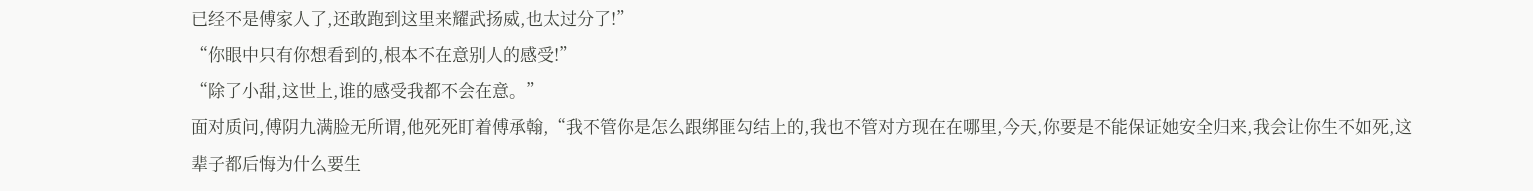已经不是傅家人了,还敢跑到这里来耀武扬威,也太过分了!”
“你眼中只有你想看到的,根本不在意别人的感受!”
“除了小甜,这世上,谁的感受我都不会在意。”
面对质问,傅阴九满脸无所谓,他死死盯着傅承翰,“我不管你是怎么跟绑匪勾结上的,我也不管对方现在在哪里,今天,你要是不能保证她安全归来,我会让你生不如死,这辈子都后悔为什么要生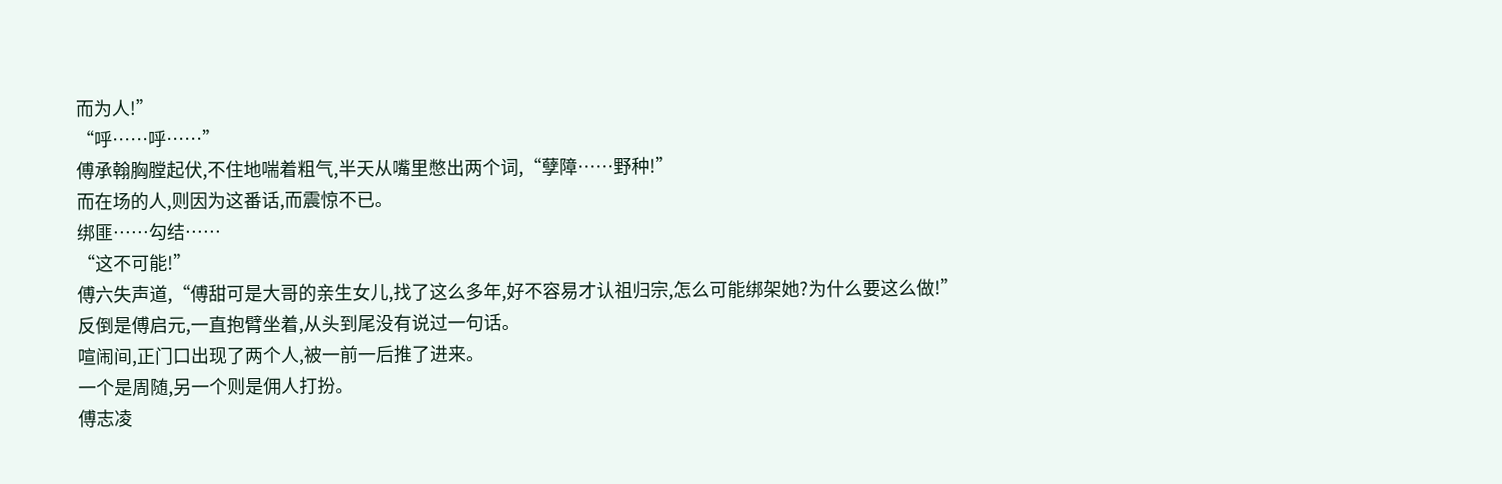而为人!”
“呼……呼……”
傅承翰胸膛起伏,不住地喘着粗气,半天从嘴里憋出两个词,“孽障……野种!”
而在场的人,则因为这番话,而震惊不已。
绑匪……勾结……
“这不可能!”
傅六失声道,“傅甜可是大哥的亲生女儿,找了这么多年,好不容易才认祖归宗,怎么可能绑架她?为什么要这么做!”
反倒是傅启元,一直抱臂坐着,从头到尾没有说过一句话。
喧闹间,正门口出现了两个人,被一前一后推了进来。
一个是周随,另一个则是佣人打扮。
傅志凌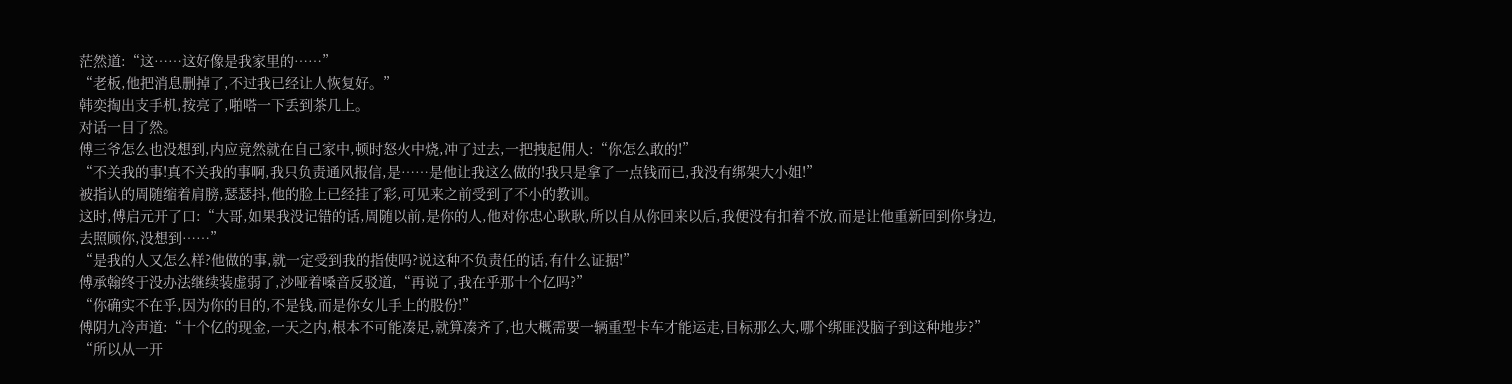茫然道:“这……这好像是我家里的……”
“老板,他把消息删掉了,不过我已经让人恢复好。”
韩奕掏出支手机,按亮了,啪嗒一下丢到茶几上。
对话一目了然。
傅三爷怎么也没想到,内应竟然就在自己家中,顿时怒火中烧,冲了过去,一把拽起佣人:“你怎么敢的!”
“不关我的事!真不关我的事啊,我只负责通风报信,是……是他让我这么做的!我只是拿了一点钱而已,我没有绑架大小姐!”
被指认的周随缩着肩膀,瑟瑟抖,他的脸上已经挂了彩,可见来之前受到了不小的教训。
这时,傅启元开了口:“大哥,如果我没记错的话,周随以前,是你的人,他对你忠心耿耿,所以自从你回来以后,我便没有扣着不放,而是让他重新回到你身边,去照顾你,没想到……”
“是我的人又怎么样?他做的事,就一定受到我的指使吗?说这种不负责任的话,有什么证据!”
傅承翰终于没办法继续装虚弱了,沙哑着嗓音反驳道,“再说了,我在乎那十个亿吗?”
“你确实不在乎,因为你的目的,不是钱,而是你女儿手上的股份!”
傅阴九冷声道:“十个亿的现金,一天之内,根本不可能凑足,就算凑齐了,也大概需要一辆重型卡车才能运走,目标那么大,哪个绑匪没脑子到这种地步?”
“所以从一开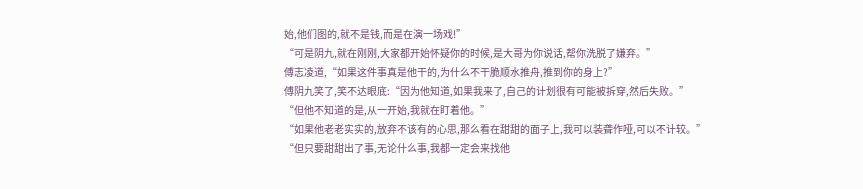始,他们图的,就不是钱,而是在演一场戏!”
“可是阴九,就在刚刚,大家都开始怀疑你的时候,是大哥为你说话,帮你洗脱了嫌弃。”
傅志凌道,“如果这件事真是他干的,为什么不干脆顺水推舟,推到你的身上?”
傅阴九笑了,笑不达眼底:“因为他知道,如果我来了,自己的计划很有可能被拆穿,然后失败。”
“但他不知道的是,从一开始,我就在盯着他。”
“如果他老老实实的,放弃不该有的心思,那么看在甜甜的面子上,我可以装聋作哑,可以不计较。”
“但只要甜甜出了事,无论什么事,我都一定会来找他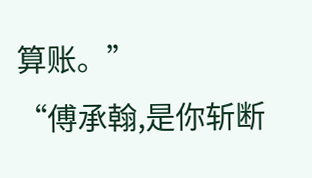算账。”
“傅承翰,是你斩断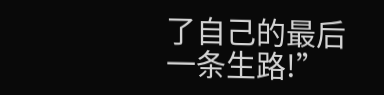了自己的最后一条生路!”